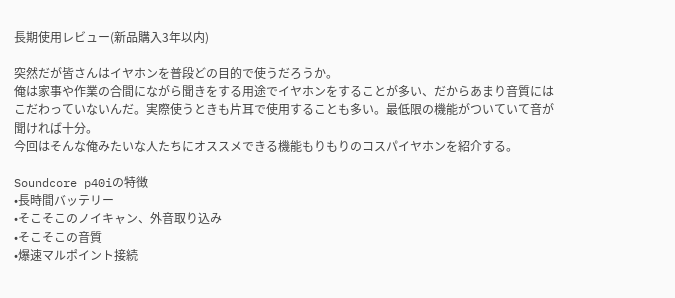長期使用レビュー(新品購入3年以内)

突然だが皆さんはイヤホンを普段どの目的で使うだろうか。
俺は家事や作業の合間にながら聞きをする用途でイヤホンをすることが多い、だからあまり音質にはこだわっていないんだ。実際使うときも片耳で使用することも多い。最低限の機能がついていて音が聞ければ十分。
今回はそんな俺みたいな人たちにオススメできる機能もりもりのコスパイヤホンを紹介する。

Soundcore p40iの特徴
•長時間バッテリー
•そこそこのノイキャン、外音取り込み
•そこそこの音質
•爆速マルポイント接続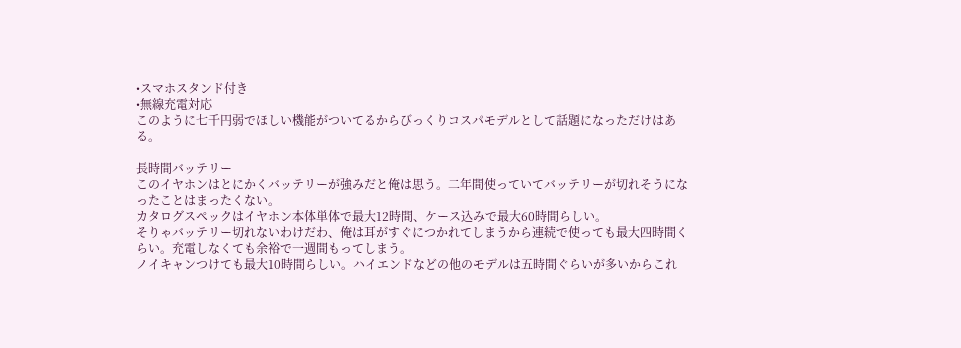•スマホスタンド付き
•無線充電対応
このように七千円弱でほしい機能がついてるからびっくりコスパモデルとして話題になっただけはある。

長時間バッテリー
このイヤホンはとにかくバッテリーが強みだと俺は思う。二年間使っていてバッテリーが切れそうになったことはまったくない。
カタログスペックはイヤホン本体単体で最大12時間、ケース込みで最大60時間らしい。
そりゃバッテリー切れないわけだわ、俺は耳がすぐにつかれてしまうから連続で使っても最大四時間くらい。充電しなくても余裕で一週間もってしまう。
ノイキャンつけても最大10時間らしい。ハイエンドなどの他のモデルは五時間ぐらいが多いからこれ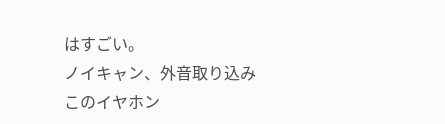はすごい。
ノイキャン、外音取り込み
このイヤホン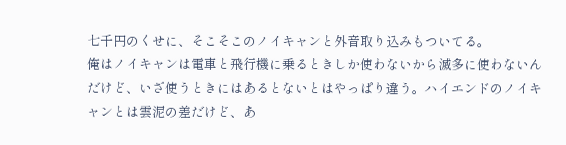七千円のくせに、そこそこのノイキャンと外音取り込みもついてる。
俺はノイキャンは電車と飛行機に乗るときしか使わないから滅多に使わないんだけど、いざ使うときにはあるとないとはやっぱり違う。ハイエンドのノイキャンとは雲泥の差だけど、あ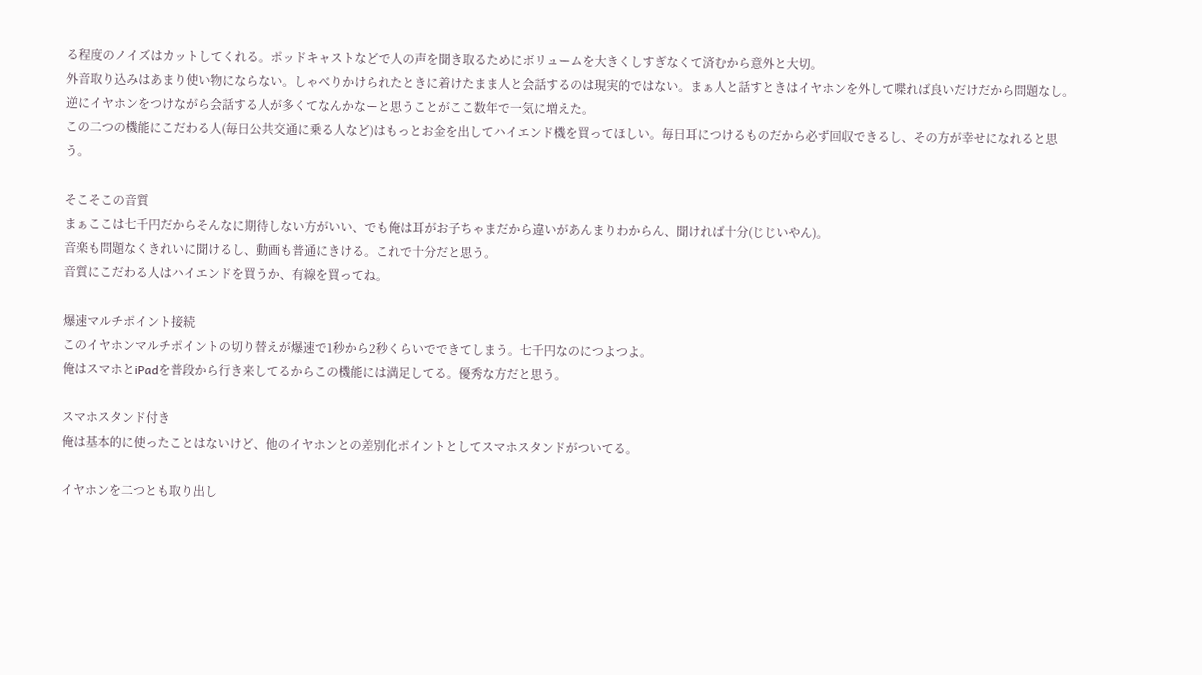る程度のノイズはカットしてくれる。ポッドキャストなどで人の声を聞き取るためにボリュームを大きくしすぎなくて済むから意外と大切。
外音取り込みはあまり使い物にならない。しゃべりかけられたときに着けたまま人と会話するのは現実的ではない。まぁ人と話すときはイヤホンを外して喋れば良いだけだから問題なし。逆にイヤホンをつけながら会話する人が多くてなんかなーと思うことがここ数年で一気に増えた。
この二つの機能にこだわる人(毎日公共交通に乗る人など)はもっとお金を出してハイエンド機を買ってほしい。毎日耳につけるものだから必ず回収できるし、その方が幸せになれると思う。

そこそこの音質
まぁここは七千円だからそんなに期待しない方がいい、でも俺は耳がお子ちゃまだから違いがあんまりわからん、聞ければ十分(じじいやん)。
音楽も問題なくきれいに聞けるし、動画も普通にきける。これで十分だと思う。
音質にこだわる人はハイエンドを買うか、有線を買ってね。

爆速マルチポイント接続
このイヤホンマルチポイントの切り替えが爆速で1秒から2秒くらいでできてしまう。七千円なのにつよつよ。
俺はスマホとiPadを普段から行き来してるからこの機能には満足してる。優秀な方だと思う。

スマホスタンド付き
俺は基本的に使ったことはないけど、他のイヤホンとの差別化ポイントとしてスマホスタンドがついてる。

イヤホンを二つとも取り出し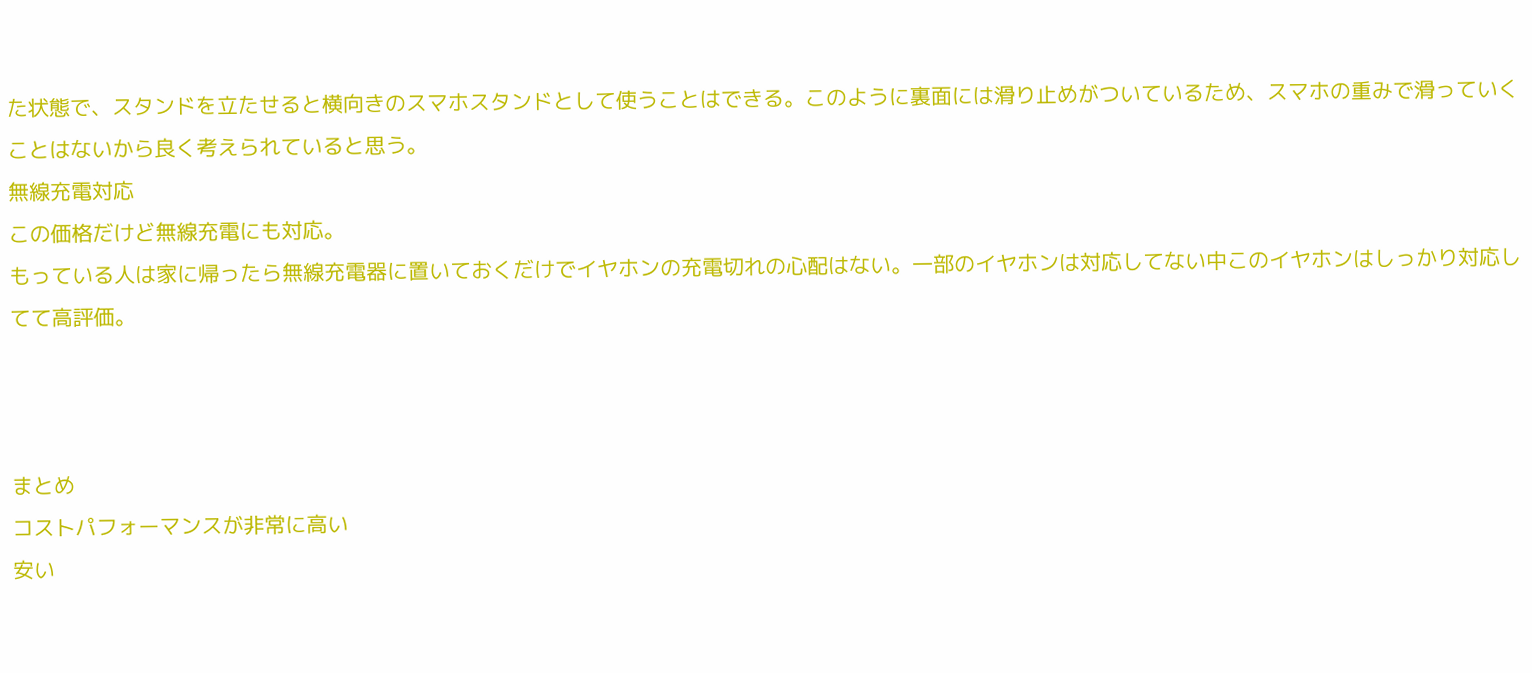た状態で、スタンドを立たせると横向きのスマホスタンドとして使うことはできる。このように裏面には滑り止めがついているため、スマホの重みで滑っていくことはないから良く考えられていると思う。
無線充電対応
この価格だけど無線充電にも対応。
もっている人は家に帰ったら無線充電器に置いておくだけでイヤホンの充電切れの心配はない。一部のイヤホンは対応してない中このイヤホンはしっかり対応してて高評価。



まとめ
コストパフォーマンスが非常に高い
安い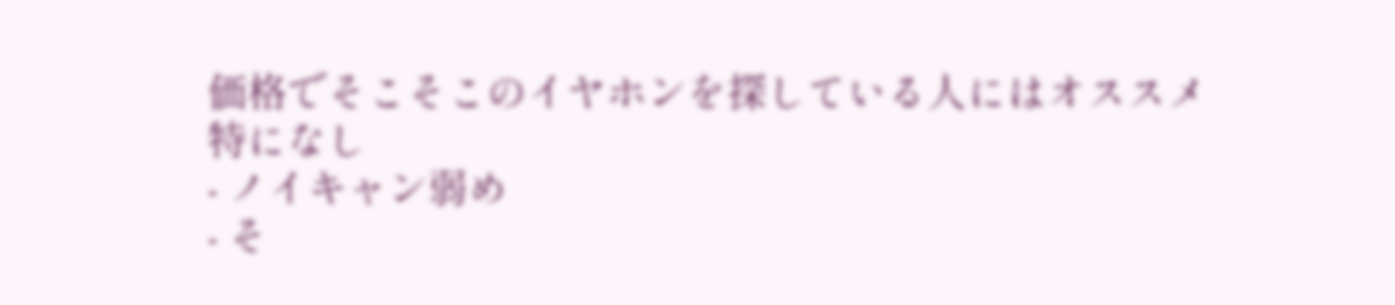価格でそこそこのイヤホンを探している人にはオススメ
特になし
- ノイキャン弱め
- そ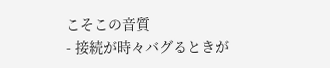こそこの音質
- 接続が時々バグるときが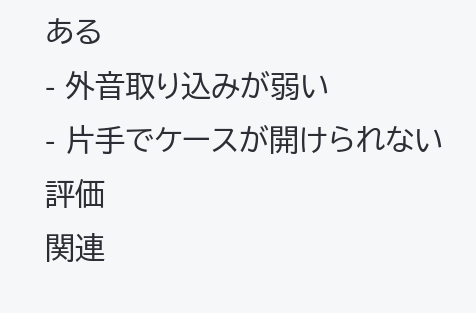ある
- 外音取り込みが弱い
- 片手でケースが開けられない
評価
関連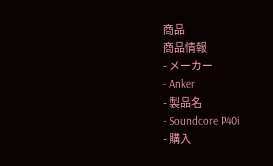商品
商品情報
- メーカー
- Anker
- 製品名
- Soundcore P40i
- 購入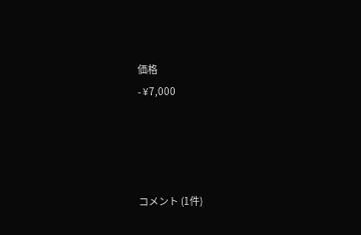価格
- ¥7,000




コメント (1件)